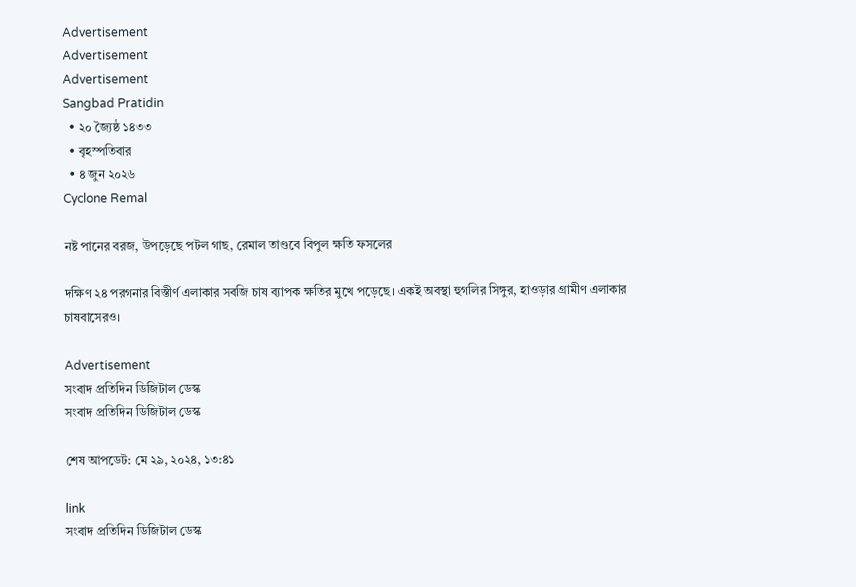Advertisement
Advertisement
Advertisement
Sangbad Pratidin
  • ২০ জ্যৈষ্ঠ ১৪৩৩
  • বৃহস্পতিবার
  • ৪ জুন ২০২৬
Cyclone Remal

নষ্ট পানের বরজ, উপড়েছে পটল গাছ, রেমাল তাণ্ডবে বিপুল ক্ষতি ফসলের

দক্ষিণ ২৪ পরগনার বিস্তীর্ণ এলাকার সবজি চাষ ব‌্যাপক ক্ষতির মুখে পড়েছে। একই অবস্থা হুগলির সিঙ্গুর, হাওড়ার গ্রামীণ এলাকার চাষবাসেরও।

Advertisement
সংবাদ প্রতিদিন ডিজিটাল ডেস্ক
সংবাদ প্রতিদিন ডিজিটাল ডেস্ক

শেষ আপডেট: মে ২৯, ২০২৪, ১৩:৪১

link
সংবাদ প্রতিদিন ডিজিটাল ডেস্ক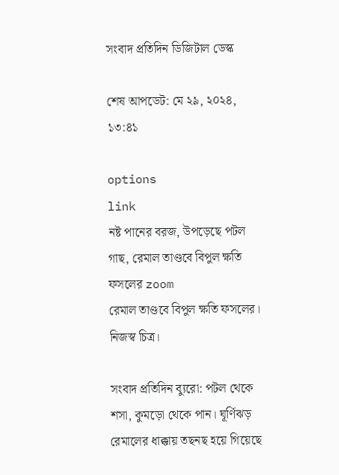সংবাদ প্রতিদিন ডিজিটাল ডেস্ক

শেষ আপডেট: মে ২৯, ২০২৪, ১৩:৪১

options
link
নষ্ট পানের বরজ, উপড়েছে পটল গাছ, রেমাল তাণ্ডবে বিপুল ক্ষতি ফসলের zoom
রেমাল তাণ্ডবে বিপুল ক্ষতি ফসলের। নিজস্ব চিত্র।

সংবাদ প্রতিদিন ব্যুরো: পটল থেকে শসা, কুমড়ো থেকে পান। ঘূর্ণিঝড় রেমালের ধাক্কায় তছনছ হয়ে গিয়েছে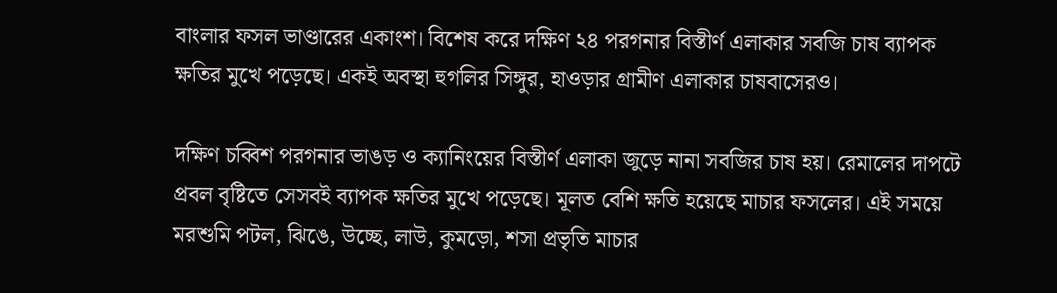বাংলার ফসল ভাণ্ডারের একাংশ। বিশেষ করে দক্ষিণ ২৪ পরগনার বিস্তীর্ণ এলাকার সবজি চাষ ব‌্যাপক ক্ষতির মুখে পড়েছে। একই অবস্থা হুগলির সিঙ্গুর, হাওড়ার গ্রামীণ এলাকার চাষবাসেরও।

দক্ষিণ চব্বিশ পরগনার ভাঙড় ও ক‌্যানিংয়ের বিস্তীর্ণ এলাকা জুড়ে নানা সবজির চাষ হয়। রেমালের দাপটে প্রবল বৃষ্টিতে সেসবই ব‌্যাপক ক্ষতির মুখে পড়েছে। মূলত বেশি ক্ষতি হয়েছে মাচার ফসলের। এই সময়ে মরশুমি পটল, ঝিঙে, উচ্ছে, লাউ, কুমড়ো, শসা প্রভৃতি মাচার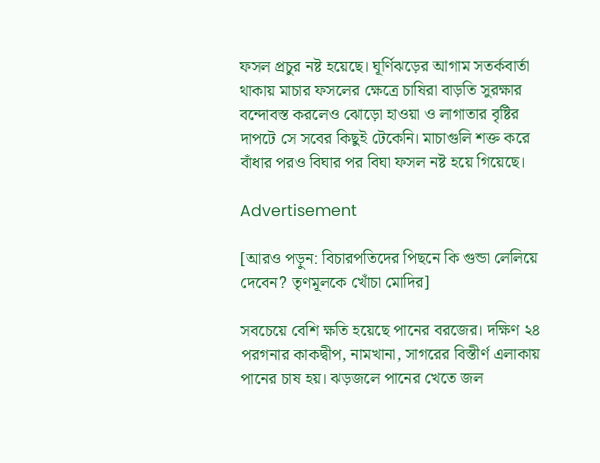ফসল প্রচুর নষ্ট হয়েছে। ঘূর্ণিঝড়ের আগাম সতর্কবার্তা থাকায় মাচার ফসলের ক্ষেত্রে চাষিরা বাড়তি সুরক্ষার বন্দোবস্ত করলেও ঝোড়ো হাওয়া ও লাগাতার বৃষ্টির দাপটে সে সবের কিছুই টেকেনি। মাচাগুলি শক্ত করে বাঁধার পরও বিঘার পর বিঘা ফসল নষ্ট হয়ে গিয়েছে।

Advertisement

[আরও পড়ুন: বিচারপতিদের পিছনে কি গুন্ডা লেলিয়ে দেবেন? তৃণমূলকে খোঁচা মোদির]

সবচেয়ে বেশি ক্ষতি হয়েছে পানের বরজের। দক্ষিণ ২৪ পরগনার কাকদ্বীপ, নামখানা, সাগরের বিস্তীর্ণ এলাকায় পানের চাষ হয়। ঝড়জলে পানের খেতে জল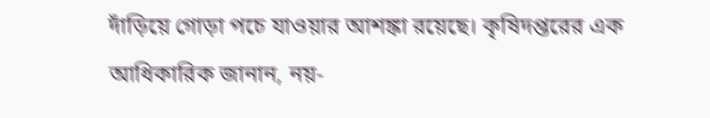দাঁড়িয়ে গোড়া পচে যাওয়ার আশঙ্কা রয়েছে। কৃষিদপ্তরের এক আধিকারিক জানান, নয়-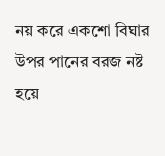নয় করে একশো বিঘার উপর পানের বরজ নষ্ট হয়ে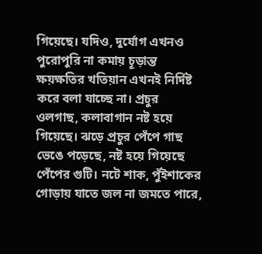গিয়েছে। যদিও, দুর্যোগ এখনও পুরোপুরি না কমায় চূড়ান্ত ক্ষয়ক্ষতির খতিয়ান এখনই নির্দিষ্ট করে বলা যাচ্ছে না। প্রচুর ওলগাছ, কলাবাগান নষ্ট হয়ে গিয়েছে। ঝড়ে প্রচুর পেঁপে গাছ ভেঙে পড়েছে, নষ্ট হয়ে গিয়েছে পেঁপের গুটি। নটে শাক, পুঁইশাকের গোড়ায় যাতে জল না জমতে পারে,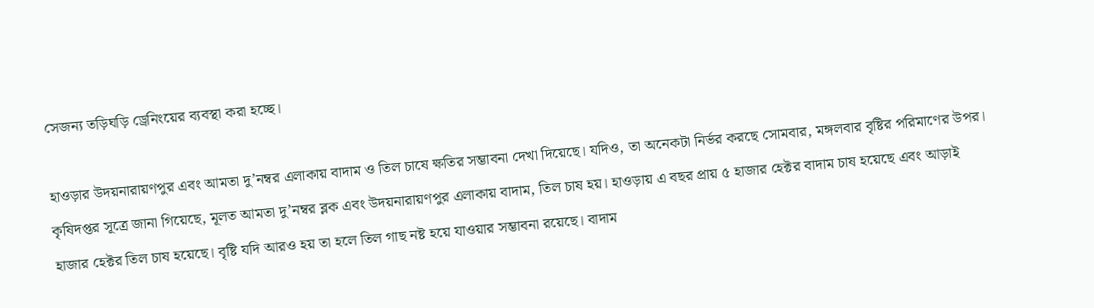সেজন‌্য তড়িঘড়ি ড্রেনিংয়ের ব‌্যবস্থা করা হচ্ছে।

হাওড়ার উদয়নারায়ণপুর এবং আমতা দু’নম্বর এলাকায় বাদাম ও তিল চাষে ক্ষতির সম্ভাবনা দেখা দিয়েছে। যদিও, তা অনেকটা নির্ভর করছে সোমবার, মঙ্গলবার বৃষ্টির পরিমাণের উপর। কৃষিদপ্তর সূত্রে জানা গিয়েছে, মূলত আমতা দু’নম্বর ব্লক এবং উদয়নারায়ণপুর এলাকায় বাদাম, তিল চাষ হয়। হাওড়ায় এ বছর প্রায় ৫ হাজার হেক্টর বাদাম চাষ হয়েছে এবং আড়াই হাজার হেক্টর তিল চাষ হয়েছে। বৃষ্টি যদি আরও হয় তা হলে তিল গাছ নষ্ট হয়ে যাওয়ার সম্ভাবনা রয়েছে। বাদাম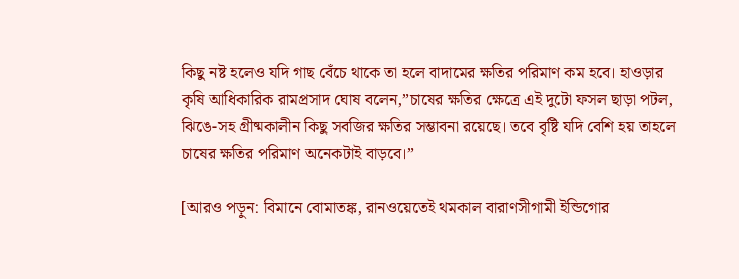কিছু নষ্ট হলেও যদি গাছ বেঁচে থাকে তা হলে বাদামের ক্ষতির পরিমাণ কম হবে। হাওড়ার কৃষি আধিকারিক রামপ্রসাদ ঘোষ বলেন,”চাষের ক্ষতির ক্ষেত্রে এই দুটো ফসল ছাড়া পটল, ঝিঙে-সহ গ্রীষ্মকালীন কিছু সবজির ক্ষতির সম্ভাবনা রয়েছে। তবে বৃষ্টি যদি বেশি হয় তাহলে চাষের ক্ষতির পরিমাণ অনেকটাই বাড়বে।”

[আরও পড়ুন: বিমানে বোমাতঙ্ক, রানওয়েতেই থমকাল বারাণসীগামী ইন্ডিগোর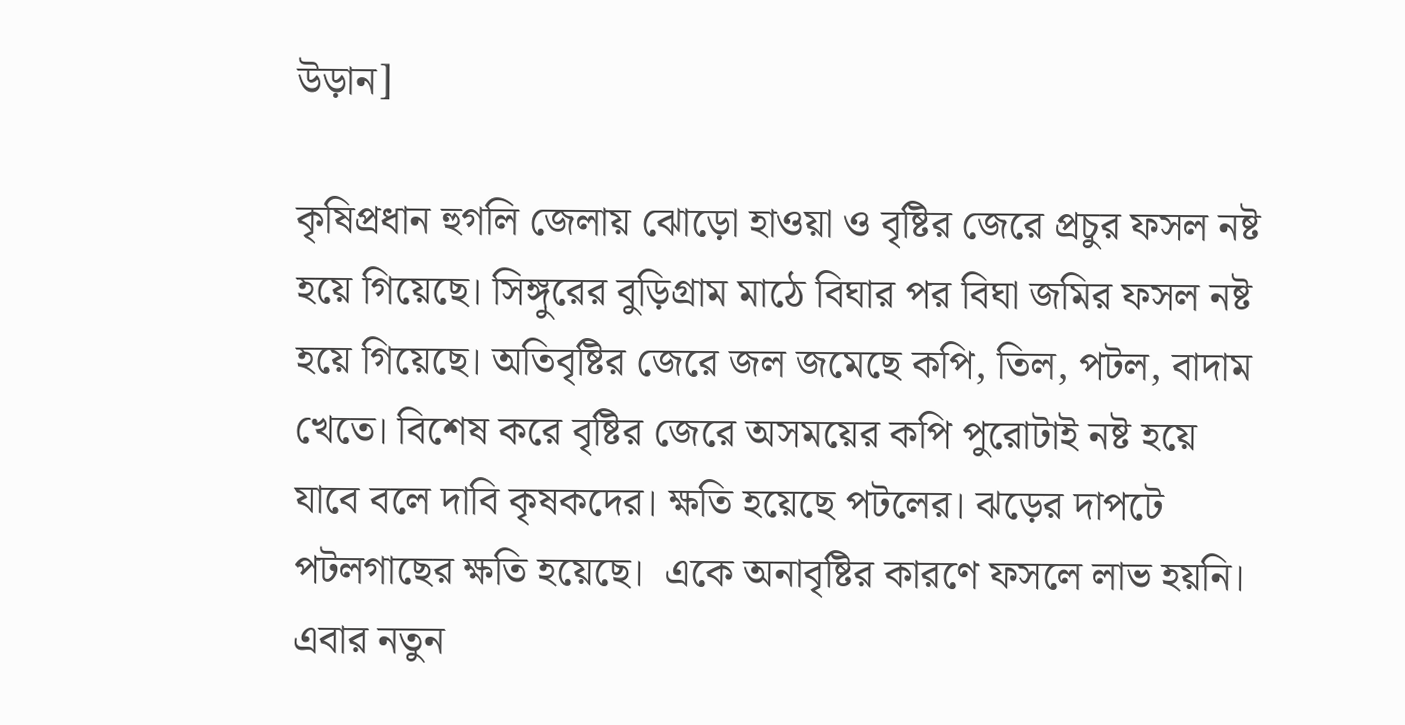উড়ান]

কৃষিপ্রধান হুগলি জেলায় ঝোড়ো হাওয়া ও বৃষ্টির জেরে প্রচুর ফসল নষ্ট হয়ে গিয়েছে। সিঙ্গুরের বুড়িগ্রাম মাঠে বিঘার পর বিঘা জমির ফসল নষ্ট হয়ে গিয়েছে। অতিবৃষ্টির জেরে জল জমেছে কপি, তিল, পটল, বাদাম খেতে। বিশেষ করে বৃষ্টির জেরে অসময়ের কপি পুরোটাই নষ্ট হয়ে যাবে বলে দাবি কৃষকদের। ক্ষতি হয়েছে পটলের। ঝড়ের দাপটে পটলগাছের ক্ষতি হয়েছে।  একে অনাবৃষ্টির কারণে ফসলে লাভ হয়নি। এবার নতুন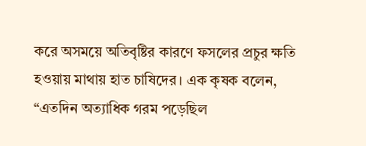করে অসময়ে অতিবৃষ্টির কারণে ফসলের প্রচুর ক্ষতি হওয়ায় মাথায় হাত চাষিদের। এক কৃষক বলেন, “এতদিন অত্যাধিক গরম পড়েছিল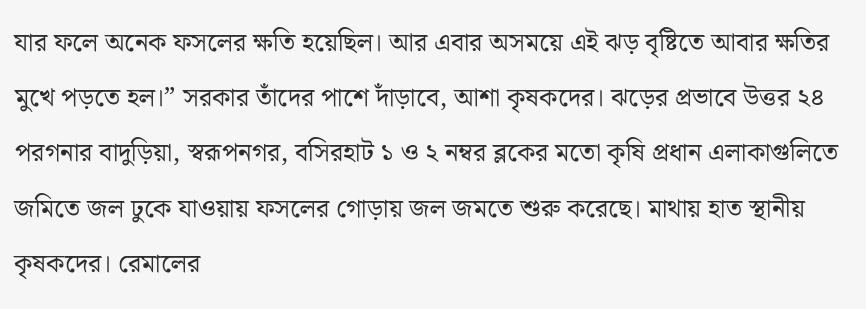যার ফলে অনেক ফসলের ক্ষতি হয়েছিল। আর এবার অসময়ে এই ঝড় বৃষ্টিতে আবার ক্ষতির মুখে পড়তে হল।” সরকার তাঁদের পাশে দাঁড়াবে, আশা কৃষকদের। ঝড়ের প্রভাবে উত্তর ২৪ পরগনার বাদুড়িয়া, স্বরূপনগর, বসিরহাট ১ ও ২ নম্বর ব্লকের মতো কৃষি প্রধান এলাকাগুলিতে জমিতে জল ঢুকে যাওয়ায় ফসলের গোড়ায় জল জমতে শুরু করেছে। মাথায় হাত স্থানীয় কৃষকদের। রেমালের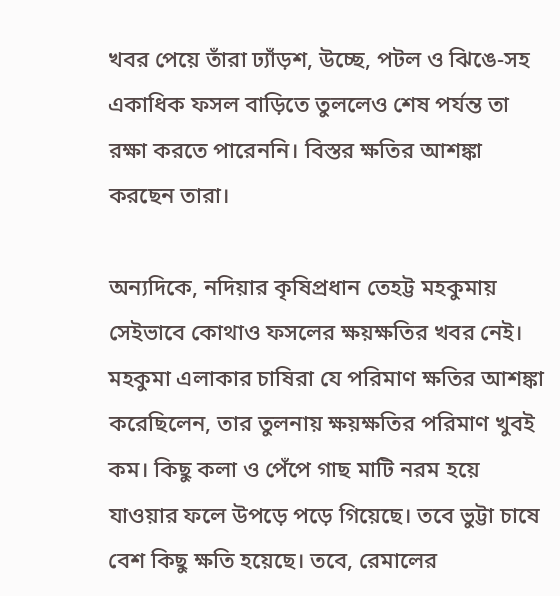খবর পেয়ে তাঁরা ঢ্যাঁড়শ, উচ্ছে, পটল ও ঝিঙে-সহ একাধিক ফসল বাড়িতে তুললেও শেষ পর্যন্ত তা রক্ষা করতে পারেননি। বিস্তর ক্ষতির আশঙ্কা করছেন তারা।

অন‌্যদিকে, নদিয়ার কৃষিপ্রধান তেহট্ট মহকুমায় সেইভাবে কোথাও ফসলের ক্ষয়ক্ষতির খবর নেই। মহকুমা এলাকার চাষিরা যে পরিমাণ ক্ষতির আশঙ্কা করেছিলেন, তার তুলনায় ক্ষয়ক্ষতির পরিমাণ খুবই কম। কিছু কলা ও পেঁপে গাছ মাটি নরম হয়ে যাওয়ার ফলে উপড়ে পড়ে গিয়েছে। তবে ভুট্টা চাষে বেশ কিছু ক্ষতি হয়েছে। তবে, রেমালের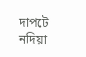দাপটে নদিয়া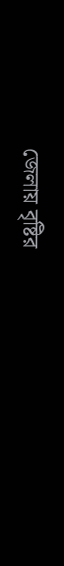জেলায় বৃষ্টির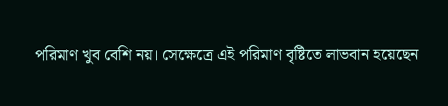পরিমাণ খুব বেশি নয়। সেক্ষেত্রে এই পরিমাণ বৃষ্টিতে লাভবান হয়েছেন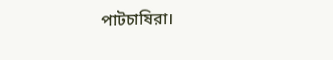পাটচাষিরা।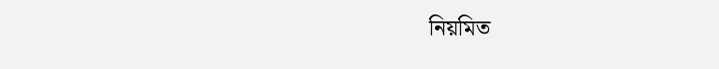নিয়মিত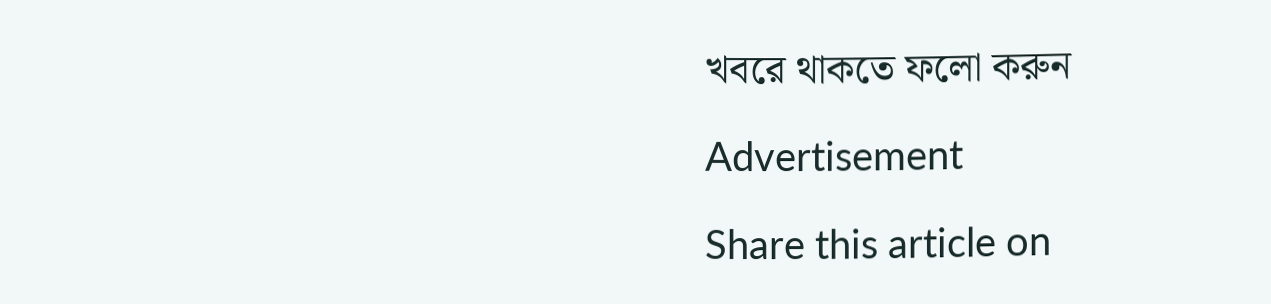খবরে থাকতে ফলো করুন

Advertisement

Share this article on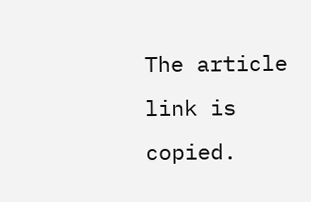The article link is copied.